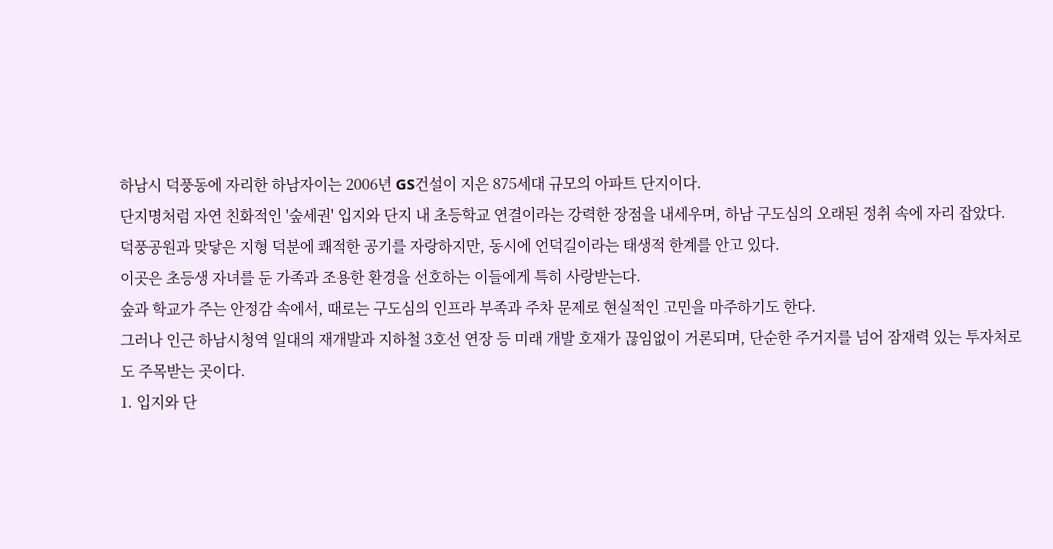하남시 덕풍동에 자리한 하남자이는 2006년 GS건설이 지은 875세대 규모의 아파트 단지이다.
단지명처럼 자연 친화적인 '숲세권' 입지와 단지 내 초등학교 연결이라는 강력한 장점을 내세우며, 하남 구도심의 오래된 정취 속에 자리 잡았다.
덕풍공원과 맞닿은 지형 덕분에 쾌적한 공기를 자랑하지만, 동시에 언덕길이라는 태생적 한계를 안고 있다.
이곳은 초등생 자녀를 둔 가족과 조용한 환경을 선호하는 이들에게 특히 사랑받는다.
숲과 학교가 주는 안정감 속에서, 때로는 구도심의 인프라 부족과 주차 문제로 현실적인 고민을 마주하기도 한다.
그러나 인근 하남시청역 일대의 재개발과 지하철 3호선 연장 등 미래 개발 호재가 끊임없이 거론되며, 단순한 주거지를 넘어 잠재력 있는 투자처로도 주목받는 곳이다.
1. 입지와 단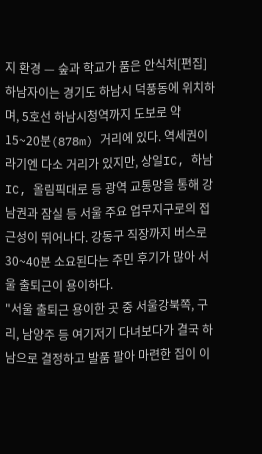지 환경 — 숲과 학교가 품은 안식처[편집]
하남자이는 경기도 하남시 덕풍동에 위치하며, 5호선 하남시청역까지 도보로 약 15~20분(878m) 거리에 있다. 역세권이라기엔 다소 거리가 있지만, 상일IC, 하남IC, 올림픽대로 등 광역 교통망을 통해 강남권과 잠실 등 서울 주요 업무지구로의 접근성이 뛰어나다. 강동구 직장까지 버스로 30~40분 소요된다는 주민 후기가 많아 서울 출퇴근이 용이하다.
"서울 출퇴근 용이한 곳 중 서울강북쪽, 구리, 남양주 등 여기저기 다녀보다가 결국 하남으로 결정하고 발품 팔아 마련한 집이 이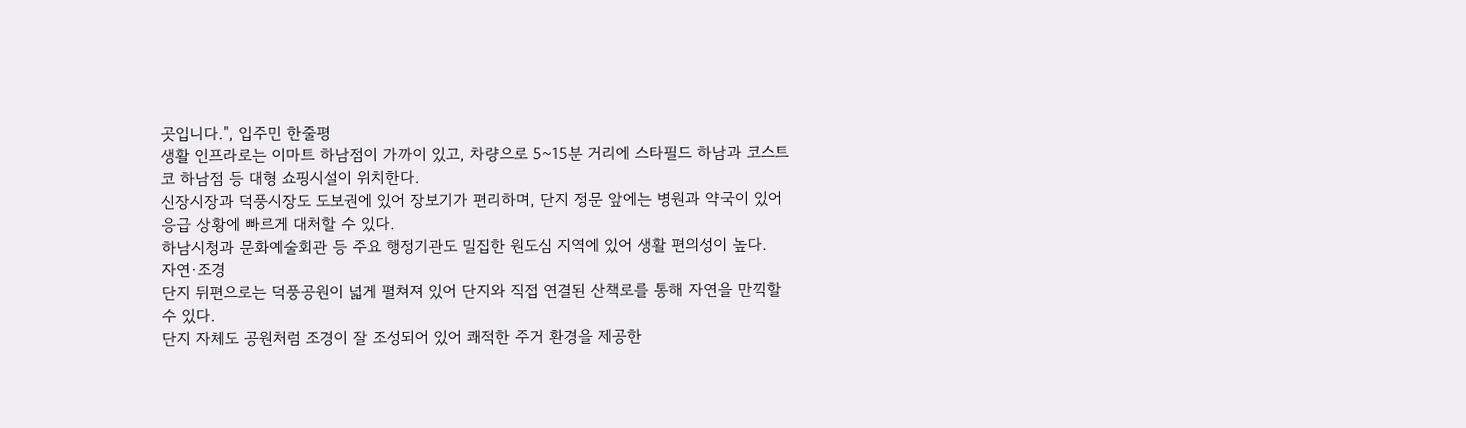곳입니다.", 입주민 한줄평
생활 인프라로는 이마트 하남점이 가까이 있고, 차량으로 5~15분 거리에 스타필드 하남과 코스트코 하남점 등 대형 쇼핑시설이 위치한다.
신장시장과 덕풍시장도 도보권에 있어 장보기가 편리하며, 단지 정문 앞에는 병원과 약국이 있어 응급 상황에 빠르게 대처할 수 있다.
하남시청과 문화예술회관 등 주요 행정기관도 밀집한 원도심 지역에 있어 생활 편의성이 높다.
자연·조경
단지 뒤편으로는 덕풍공원이 넓게 펼쳐져 있어 단지와 직접 연결된 산책로를 통해 자연을 만끽할 수 있다.
단지 자체도 공원처럼 조경이 잘 조성되어 있어 쾌적한 주거 환경을 제공한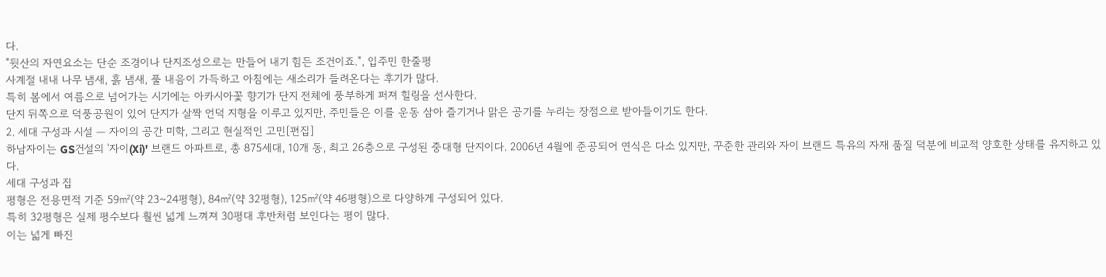다.
"뒷산의 자연요소는 단순 조경이나 단지조성으로는 만들어 내기 힘든 조건이죠.", 입주민 한줄평
사계절 내내 나무 냄새, 흙 냄새, 풀 내음이 가득하고 아침에는 새소리가 들려온다는 후기가 많다.
특히 봄에서 여름으로 넘어가는 시기에는 아카시아꽃 향기가 단지 전체에 풍부하게 퍼져 힐링을 선사한다.
단지 뒤쪽으로 덕풍공원이 있어 단지가 살짝 언덕 지형을 이루고 있지만, 주민들은 이를 운동 삼아 즐기거나 맑은 공기를 누리는 장점으로 받아들이기도 한다.
2. 세대 구성과 시설 — 자이의 공간 미학, 그리고 현실적인 고민[편집]
하남자이는 GS건설의 '자이(Xi)' 브랜드 아파트로, 총 875세대, 10개 동, 최고 26층으로 구성된 중대형 단지이다. 2006년 4월에 준공되어 연식은 다소 있지만, 꾸준한 관리와 자이 브랜드 특유의 자재 품질 덕분에 비교적 양호한 상태를 유지하고 있다.
세대 구성과 집
평형은 전용면적 기준 59㎡(약 23~24평형), 84㎡(약 32평형), 125㎡(약 46평형)으로 다양하게 구성되어 있다.
특히 32평형은 실제 평수보다 훨씬 넓게 느껴져 30평대 후반처럼 보인다는 평이 많다.
이는 넓게 빠진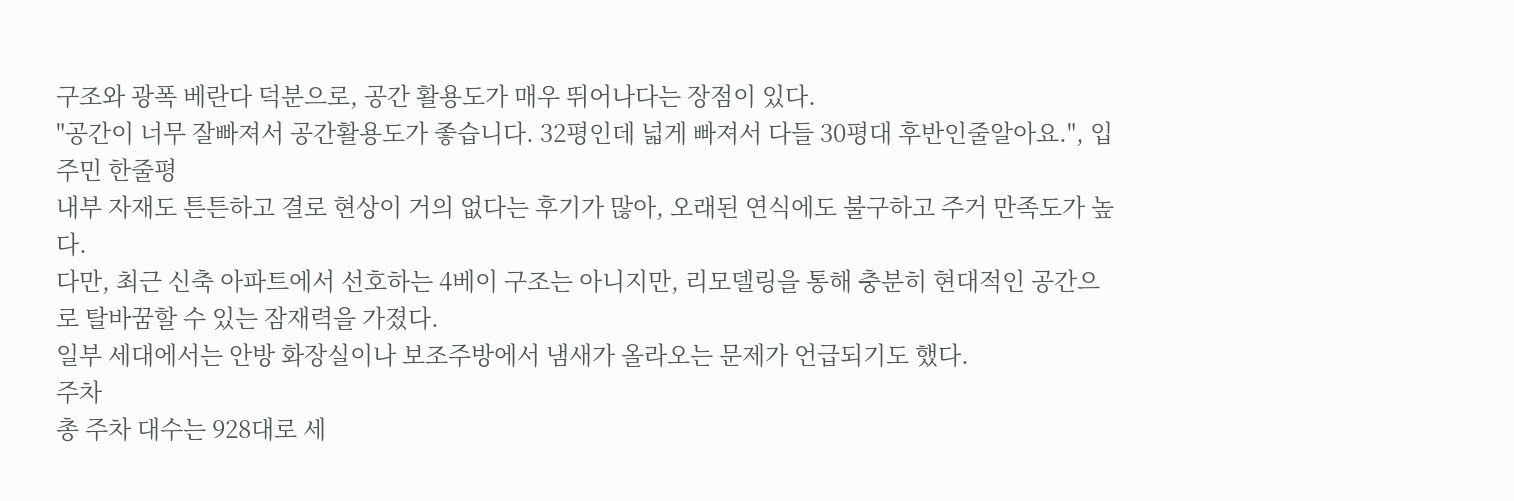구조와 광폭 베란다 덕분으로, 공간 활용도가 매우 뛰어나다는 장점이 있다.
"공간이 너무 잘빠져서 공간활용도가 좋습니다. 32평인데 넓게 빠져서 다들 30평대 후반인줄알아요.", 입주민 한줄평
내부 자재도 튼튼하고 결로 현상이 거의 없다는 후기가 많아, 오래된 연식에도 불구하고 주거 만족도가 높다.
다만, 최근 신축 아파트에서 선호하는 4베이 구조는 아니지만, 리모델링을 통해 충분히 현대적인 공간으로 탈바꿈할 수 있는 잠재력을 가졌다.
일부 세대에서는 안방 화장실이나 보조주방에서 냄새가 올라오는 문제가 언급되기도 했다.
주차
총 주차 대수는 928대로 세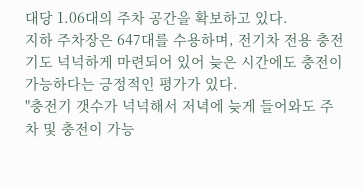대당 1.06대의 주차 공간을 확보하고 있다.
지하 주차장은 647대를 수용하며, 전기차 전용 충전기도 넉넉하게 마련되어 있어 늦은 시간에도 충전이 가능하다는 긍정적인 평가가 있다.
"충전기 갯수가 넉넉해서 저녁에 늦게 들어와도 주차 및 충전이 가능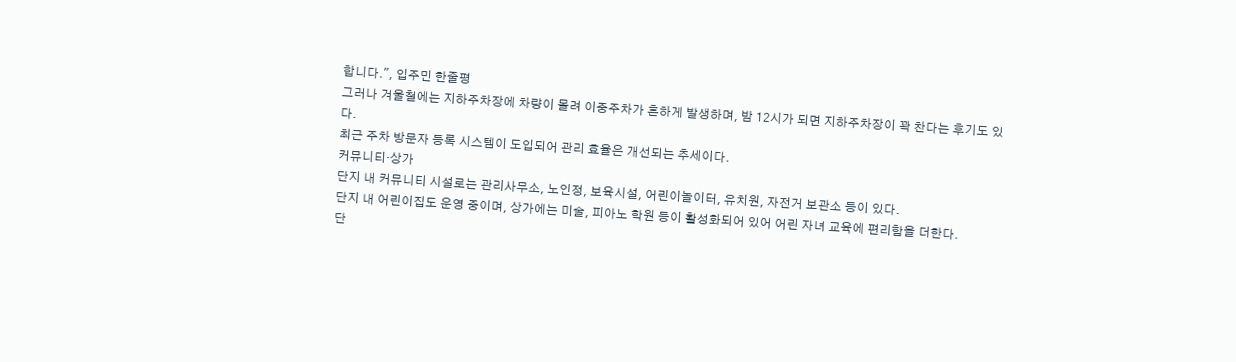합니다.", 입주민 한줄평
그러나 겨울철에는 지하주차장에 차량이 몰려 이중주차가 흔하게 발생하며, 밤 12시가 되면 지하주차장이 꽉 찬다는 후기도 있다.
최근 주차 방문자 등록 시스템이 도입되어 관리 효율은 개선되는 추세이다.
커뮤니티·상가
단지 내 커뮤니티 시설로는 관리사무소, 노인정, 보육시설, 어린이놀이터, 유치원, 자전거 보관소 등이 있다.
단지 내 어린이집도 운영 중이며, 상가에는 미술, 피아노 학원 등이 활성화되어 있어 어린 자녀 교육에 편리함을 더한다.
단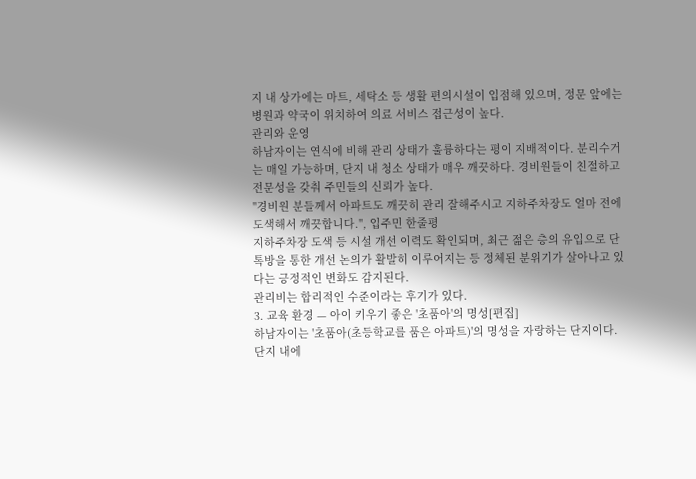지 내 상가에는 마트, 세탁소 등 생활 편의시설이 입점해 있으며, 정문 앞에는 병원과 약국이 위치하여 의료 서비스 접근성이 높다.
관리와 운영
하남자이는 연식에 비해 관리 상태가 훌륭하다는 평이 지배적이다. 분리수거는 매일 가능하며, 단지 내 청소 상태가 매우 깨끗하다. 경비원들이 친절하고 전문성을 갖춰 주민들의 신뢰가 높다.
"경비원 분들께서 아파트도 깨끗히 관리 잘해주시고 지하주차장도 얼마 전에 도색해서 깨끗합니다.", 입주민 한줄평
지하주차장 도색 등 시설 개선 이력도 확인되며, 최근 젊은 층의 유입으로 단톡방을 통한 개선 논의가 활발히 이루어지는 등 정체된 분위기가 살아나고 있다는 긍정적인 변화도 감지된다.
관리비는 합리적인 수준이라는 후기가 있다.
3. 교육 환경 — 아이 키우기 좋은 '초품아'의 명성[편집]
하남자이는 '초품아(초등학교를 품은 아파트)'의 명성을 자랑하는 단지이다. 단지 내에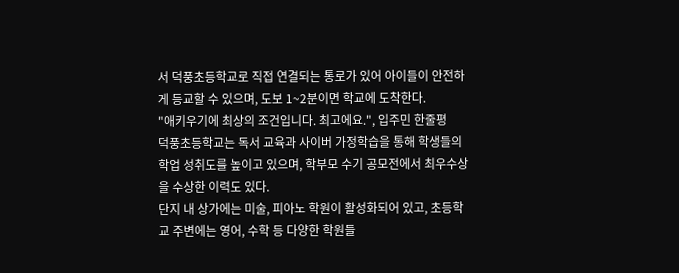서 덕풍초등학교로 직접 연결되는 통로가 있어 아이들이 안전하게 등교할 수 있으며, 도보 1~2분이면 학교에 도착한다.
"애키우기에 최상의 조건입니다. 최고에요.", 입주민 한줄평
덕풍초등학교는 독서 교육과 사이버 가정학습을 통해 학생들의 학업 성취도를 높이고 있으며, 학부모 수기 공모전에서 최우수상을 수상한 이력도 있다.
단지 내 상가에는 미술, 피아노 학원이 활성화되어 있고, 초등학교 주변에는 영어, 수학 등 다양한 학원들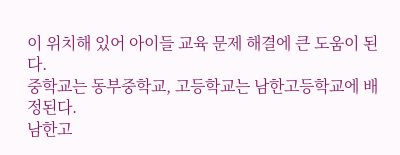이 위치해 있어 아이들 교육 문제 해결에 큰 도움이 된다.
중학교는 동부중학교, 고등학교는 남한고등학교에 배정된다.
남한고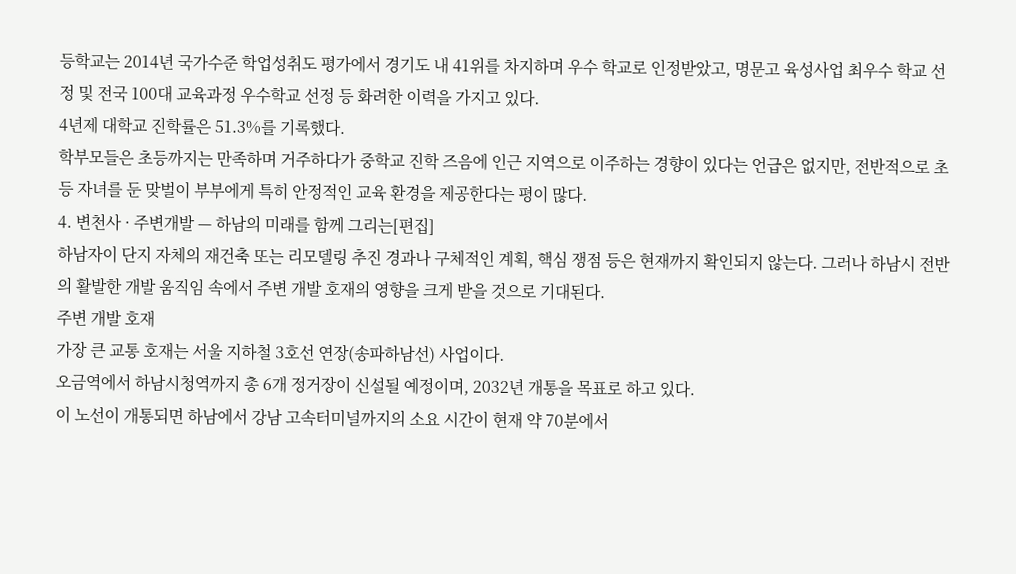등학교는 2014년 국가수준 학업성취도 평가에서 경기도 내 41위를 차지하며 우수 학교로 인정받았고, 명문고 육성사업 최우수 학교 선정 및 전국 100대 교육과정 우수학교 선정 등 화려한 이력을 가지고 있다.
4년제 대학교 진학률은 51.3%를 기록했다.
학부모들은 초등까지는 만족하며 거주하다가 중학교 진학 즈음에 인근 지역으로 이주하는 경향이 있다는 언급은 없지만, 전반적으로 초등 자녀를 둔 맞벌이 부부에게 특히 안정적인 교육 환경을 제공한다는 평이 많다.
4. 변천사 · 주변개발 — 하남의 미래를 함께 그리는[편집]
하남자이 단지 자체의 재건축 또는 리모델링 추진 경과나 구체적인 계획, 핵심 쟁점 등은 현재까지 확인되지 않는다. 그러나 하남시 전반의 활발한 개발 움직임 속에서 주변 개발 호재의 영향을 크게 받을 것으로 기대된다.
주변 개발 호재
가장 큰 교통 호재는 서울 지하철 3호선 연장(송파하남선) 사업이다.
오금역에서 하남시청역까지 총 6개 정거장이 신설될 예정이며, 2032년 개통을 목표로 하고 있다.
이 노선이 개통되면 하남에서 강남 고속터미널까지의 소요 시간이 현재 약 70분에서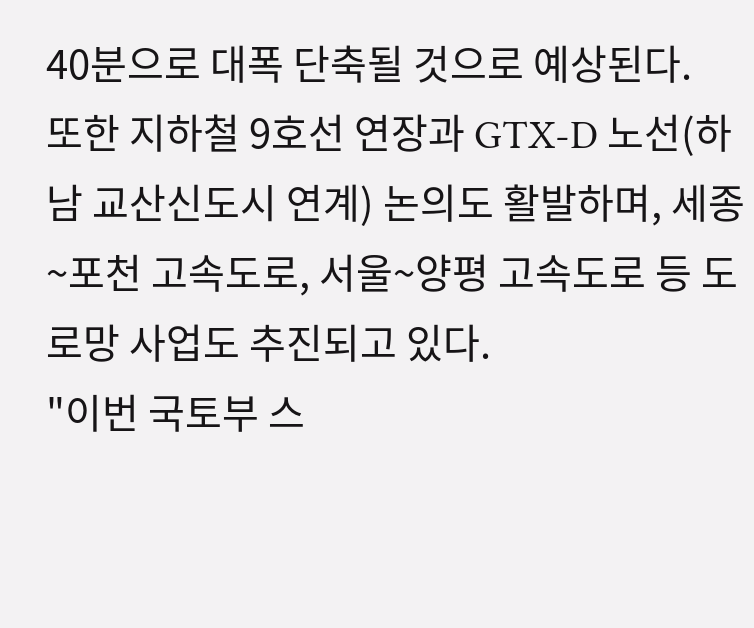40분으로 대폭 단축될 것으로 예상된다.
또한 지하철 9호선 연장과 GTX-D 노선(하남 교산신도시 연계) 논의도 활발하며, 세종~포천 고속도로, 서울~양평 고속도로 등 도로망 사업도 추진되고 있다.
"이번 국토부 스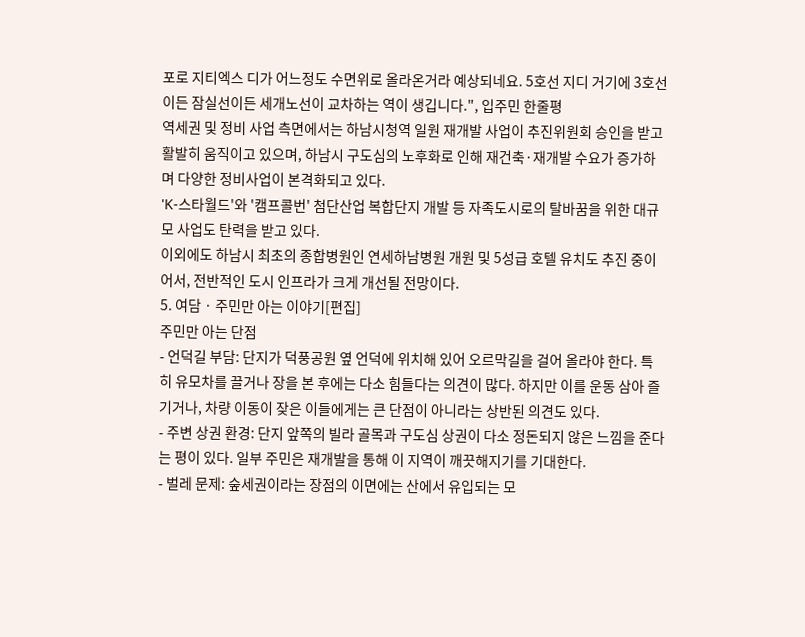포로 지티엑스 디가 어느정도 수면위로 올라온거라 예상되네요. 5호선 지디 거기에 3호선이든 잠실선이든 세개노선이 교차하는 역이 생깁니다.", 입주민 한줄평
역세권 및 정비 사업 측면에서는 하남시청역 일원 재개발 사업이 추진위원회 승인을 받고 활발히 움직이고 있으며, 하남시 구도심의 노후화로 인해 재건축·재개발 수요가 증가하며 다양한 정비사업이 본격화되고 있다.
'K-스타월드'와 '캠프콜번' 첨단산업 복합단지 개발 등 자족도시로의 탈바꿈을 위한 대규모 사업도 탄력을 받고 있다.
이외에도 하남시 최초의 종합병원인 연세하남병원 개원 및 5성급 호텔 유치도 추진 중이어서, 전반적인 도시 인프라가 크게 개선될 전망이다.
5. 여담 · 주민만 아는 이야기[편집]
주민만 아는 단점
- 언덕길 부담: 단지가 덕풍공원 옆 언덕에 위치해 있어 오르막길을 걸어 올라야 한다. 특히 유모차를 끌거나 장을 본 후에는 다소 힘들다는 의견이 많다. 하지만 이를 운동 삼아 즐기거나, 차량 이동이 잦은 이들에게는 큰 단점이 아니라는 상반된 의견도 있다.
- 주변 상권 환경: 단지 앞쪽의 빌라 골목과 구도심 상권이 다소 정돈되지 않은 느낌을 준다는 평이 있다. 일부 주민은 재개발을 통해 이 지역이 깨끗해지기를 기대한다.
- 벌레 문제: 숲세권이라는 장점의 이면에는 산에서 유입되는 모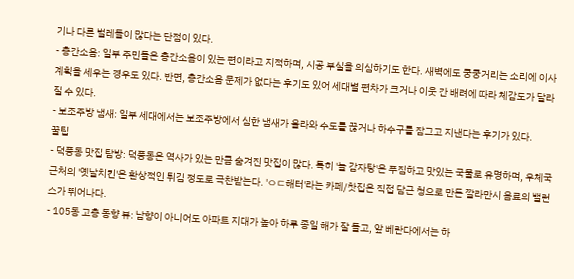기나 다른 벌레들이 많다는 단점이 있다.
- 층간소음: 일부 주민들은 층간소음이 있는 편이라고 지적하며, 시공 부실을 의심하기도 한다. 새벽에도 쿵쿵거리는 소리에 이사 계획을 세우는 경우도 있다. 반면, 층간소음 문제가 없다는 후기도 있어 세대별 편차가 크거나 이웃 간 배려에 따라 체감도가 달라질 수 있다.
- 보조주방 냄새: 일부 세대에서는 보조주방에서 심한 냄새가 올라와 수도를 끊거나 하수구를 잠그고 지낸다는 후기가 있다.
꿀팁
- 덕풍동 맛집 탐방: 덕풍동은 역사가 있는 만큼 숨겨진 맛집이 많다. 특히 '늘 감자탕'은 푸짐하고 맛있는 국물로 유명하며, 우체국 근처의 '옛날치킨'은 환상적인 튀김 정도로 극찬받는다. 'ㅇㄷ해터'라는 카페/찻집은 직접 담근 청으로 만든 깔라만시 음료의 밸런스가 뛰어나다.
- 105동 고층 동향 뷰: 남향이 아니어도 아파트 지대가 높아 하루 종일 해가 잘 들고, 앞 베란다에서는 하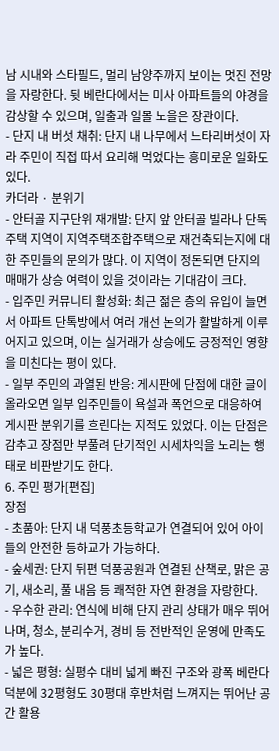남 시내와 스타필드, 멀리 남양주까지 보이는 멋진 전망을 자랑한다. 뒷 베란다에서는 미사 아파트들의 야경을 감상할 수 있으며, 일출과 일몰 노을은 장관이다.
- 단지 내 버섯 채취: 단지 내 나무에서 느타리버섯이 자라 주민이 직접 따서 요리해 먹었다는 흥미로운 일화도 있다.
카더라 · 분위기
- 안터골 지구단위 재개발: 단지 앞 안터골 빌라나 단독주택 지역이 지역주택조합주택으로 재건축되는지에 대한 주민들의 문의가 많다. 이 지역이 정돈되면 단지의 매매가 상승 여력이 있을 것이라는 기대감이 크다.
- 입주민 커뮤니티 활성화: 최근 젊은 층의 유입이 늘면서 아파트 단톡방에서 여러 개선 논의가 활발하게 이루어지고 있으며, 이는 실거래가 상승에도 긍정적인 영향을 미친다는 평이 있다.
- 일부 주민의 과열된 반응: 게시판에 단점에 대한 글이 올라오면 일부 입주민들이 욕설과 폭언으로 대응하여 게시판 분위기를 흐린다는 지적도 있었다. 이는 단점은 감추고 장점만 부풀려 단기적인 시세차익을 노리는 행태로 비판받기도 한다.
6. 주민 평가[편집]
장점
- 초품아: 단지 내 덕풍초등학교가 연결되어 있어 아이들의 안전한 등하교가 가능하다.
- 숲세권: 단지 뒤편 덕풍공원과 연결된 산책로, 맑은 공기, 새소리, 풀 내음 등 쾌적한 자연 환경을 자랑한다.
- 우수한 관리: 연식에 비해 단지 관리 상태가 매우 뛰어나며, 청소, 분리수거, 경비 등 전반적인 운영에 만족도가 높다.
- 넓은 평형: 실평수 대비 넓게 빠진 구조와 광폭 베란다 덕분에 32평형도 30평대 후반처럼 느껴지는 뛰어난 공간 활용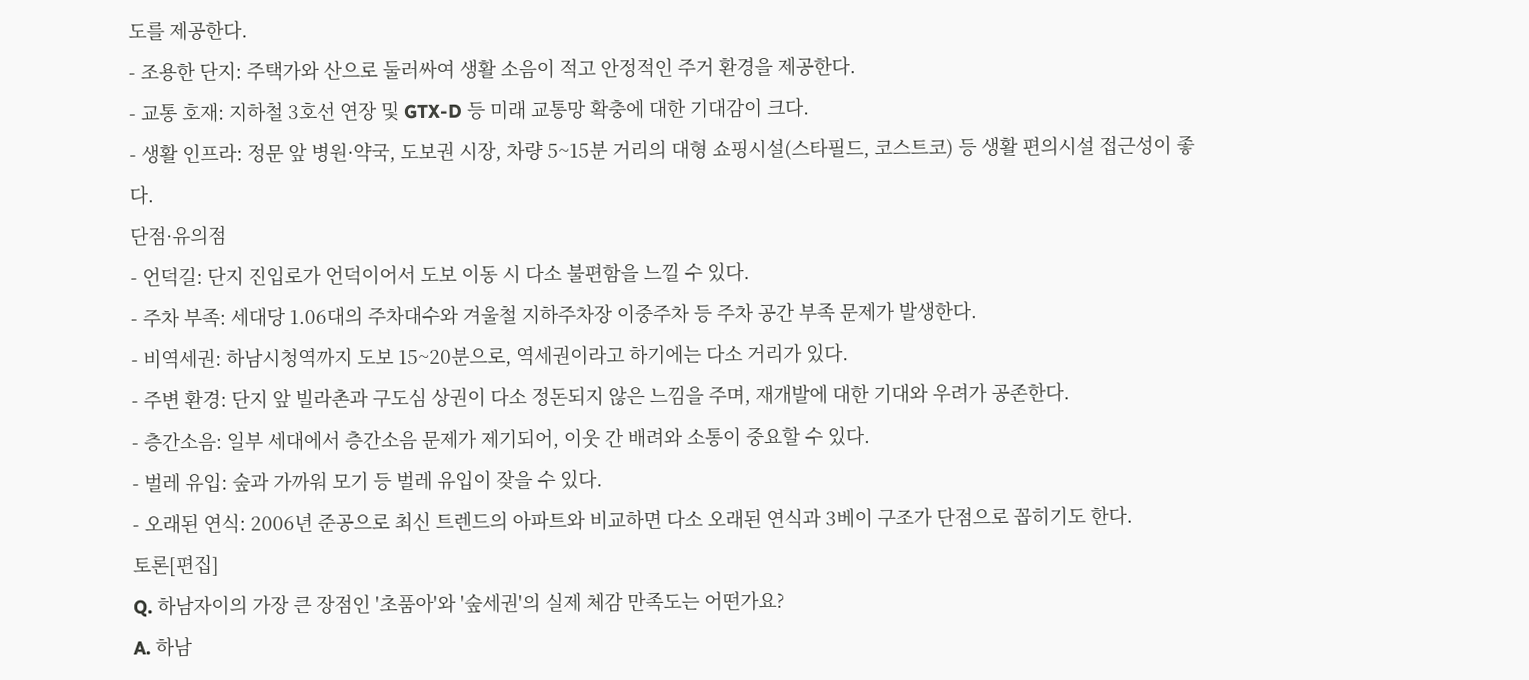도를 제공한다.
- 조용한 단지: 주택가와 산으로 둘러싸여 생활 소음이 적고 안정적인 주거 환경을 제공한다.
- 교통 호재: 지하철 3호선 연장 및 GTX-D 등 미래 교통망 확충에 대한 기대감이 크다.
- 생활 인프라: 정문 앞 병원·약국, 도보권 시장, 차량 5~15분 거리의 대형 쇼핑시설(스타필드, 코스트코) 등 생활 편의시설 접근성이 좋다.
단점·유의점
- 언덕길: 단지 진입로가 언덕이어서 도보 이동 시 다소 불편함을 느낄 수 있다.
- 주차 부족: 세대당 1.06대의 주차대수와 겨울철 지하주차장 이중주차 등 주차 공간 부족 문제가 발생한다.
- 비역세권: 하남시청역까지 도보 15~20분으로, 역세권이라고 하기에는 다소 거리가 있다.
- 주변 환경: 단지 앞 빌라촌과 구도심 상권이 다소 정돈되지 않은 느낌을 주며, 재개발에 대한 기대와 우려가 공존한다.
- 층간소음: 일부 세대에서 층간소음 문제가 제기되어, 이웃 간 배려와 소통이 중요할 수 있다.
- 벌레 유입: 숲과 가까워 모기 등 벌레 유입이 잦을 수 있다.
- 오래된 연식: 2006년 준공으로 최신 트렌드의 아파트와 비교하면 다소 오래된 연식과 3베이 구조가 단점으로 꼽히기도 한다.
토론[편집]
Q. 하남자이의 가장 큰 장점인 '초품아'와 '숲세권'의 실제 체감 만족도는 어떤가요?
A. 하남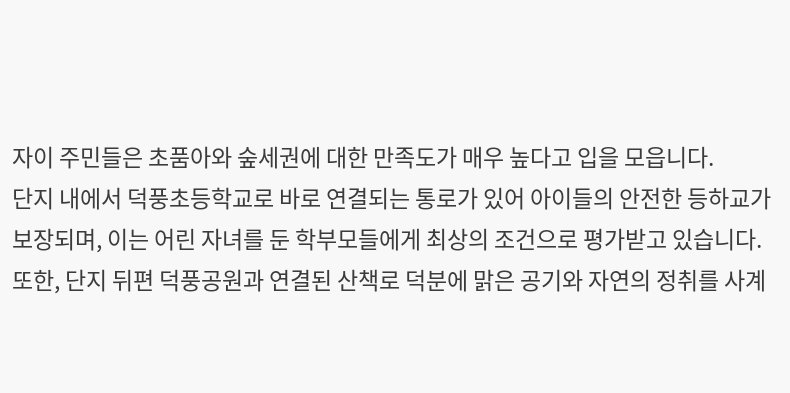자이 주민들은 초품아와 숲세권에 대한 만족도가 매우 높다고 입을 모읍니다.
단지 내에서 덕풍초등학교로 바로 연결되는 통로가 있어 아이들의 안전한 등하교가 보장되며, 이는 어린 자녀를 둔 학부모들에게 최상의 조건으로 평가받고 있습니다.
또한, 단지 뒤편 덕풍공원과 연결된 산책로 덕분에 맑은 공기와 자연의 정취를 사계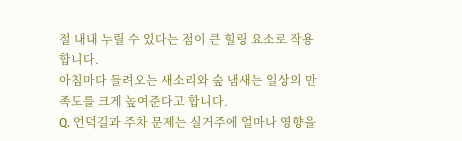절 내내 누릴 수 있다는 점이 큰 힐링 요소로 작용합니다.
아침마다 들려오는 새소리와 숲 냄새는 일상의 만족도를 크게 높여준다고 합니다.
Q. 언덕길과 주차 문제는 실거주에 얼마나 영향을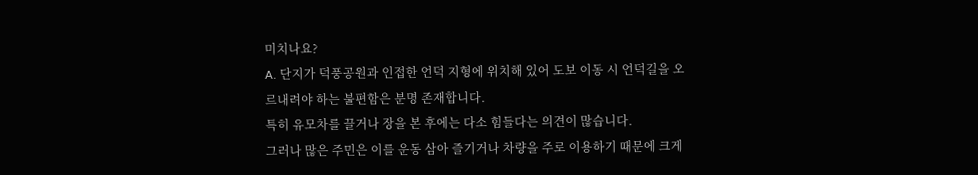미치나요?
A. 단지가 덕풍공원과 인접한 언덕 지형에 위치해 있어 도보 이동 시 언덕길을 오르내려야 하는 불편함은 분명 존재합니다.
특히 유모차를 끌거나 장을 본 후에는 다소 힘들다는 의견이 많습니다.
그러나 많은 주민은 이를 운동 삼아 즐기거나 차량을 주로 이용하기 때문에 크게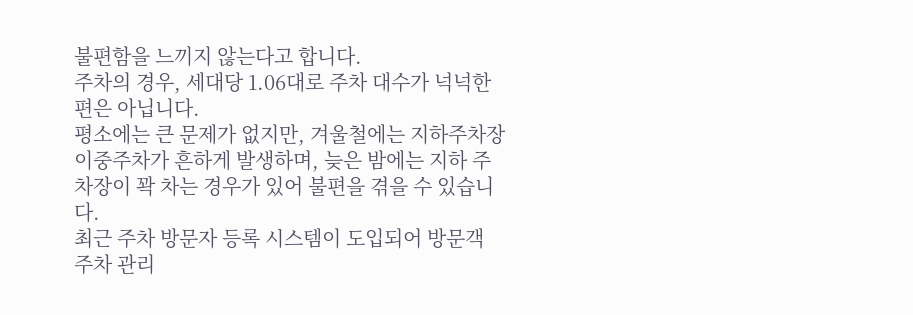불편함을 느끼지 않는다고 합니다.
주차의 경우, 세대당 1.06대로 주차 대수가 넉넉한 편은 아닙니다.
평소에는 큰 문제가 없지만, 겨울철에는 지하주차장 이중주차가 흔하게 발생하며, 늦은 밤에는 지하 주차장이 꽉 차는 경우가 있어 불편을 겪을 수 있습니다.
최근 주차 방문자 등록 시스템이 도입되어 방문객 주차 관리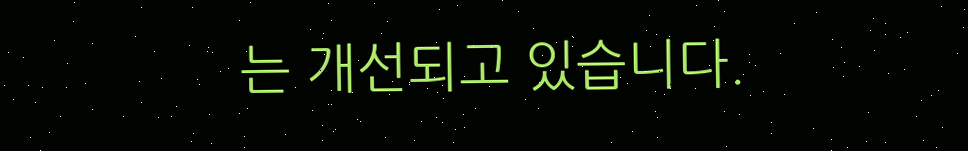는 개선되고 있습니다.